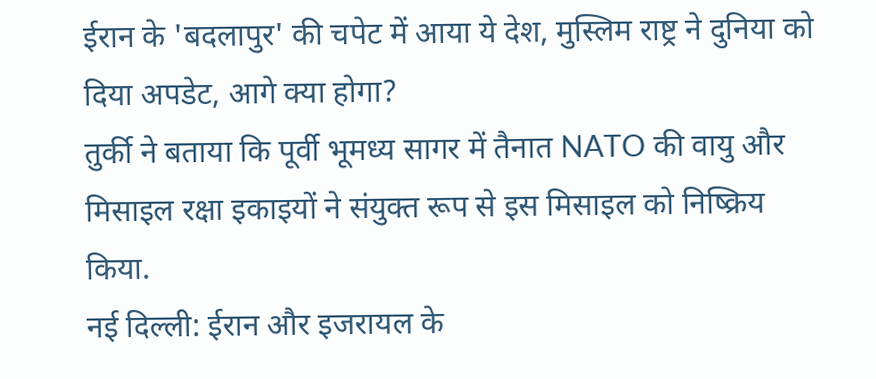ईरान के 'बदलापुर' की चपेट में आया ये देश, मुस्लिम राष्ट्र ने दुनिया को दिया अपडेट, आगे क्या होगा?
तुर्की ने बताया कि पूर्वी भूमध्य सागर में तैनात NATO की वायु और मिसाइल रक्षा इकाइयों ने संयुक्त रूप से इस मिसाइल को निष्क्रिय किया.
नई दिल्ली: ईरान और इजरायल के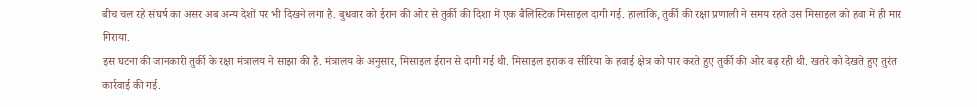बीच चल रहे संघर्ष का असर अब अन्य देशों पर भी दिखने लगा है. बुधवार को ईरान की ओर से तुर्की की दिशा में एक बैलिस्टिक मिसाइल दागी गई. हालांकि, तुर्की की रक्षा प्रणाली ने समय रहते उस मिसाइल को हवा में ही मार गिराया.
इस घटना की जानकारी तुर्की के रक्षा मंत्रालय ने साझा की है. मंत्रालय के अनुसार, मिसाइल ईरान से दागी गई थी. मिसाइल इराक व सीरिया के हवाई क्षेत्र को पार करते हुए तुर्की की ओर बढ़ रही थी. खतरे को देखते हुए तुरंत कार्रवाई की गई.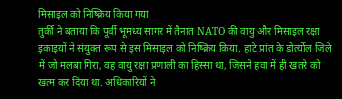मिसाइल को निष्क्रिय किया गया
तुर्की ने बताया कि पूर्वी भूमध्य सागर में तैनात NATO की वायु और मिसाइल रक्षा इकाइयों ने संयुक्त रूप से इस मिसाइल को निष्क्रिय किया. हाटे प्रांत के डोर्त्योल जिले में जो मलबा गिरा, वह वायु रक्षा प्रणाली का हिस्सा था, जिसने हवा में ही खतरे को खत्म कर दिया था. अधिकारियों ने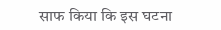साफ किया कि इस घटना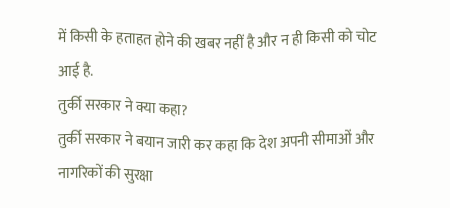में किसी के हताहत होने की खबर नहीं है और न ही किसी को चोट आई है.
तुर्की सरकार ने क्या कहा?
तुर्की सरकार ने बयान जारी कर कहा कि देश अपनी सीमाओं और नागरिकों की सुरक्षा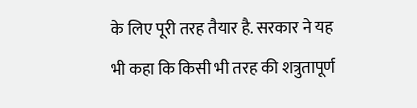के लिए पूरी तरह तैयार है. सरकार ने यह भी कहा कि किसी भी तरह की शत्रुतापूर्ण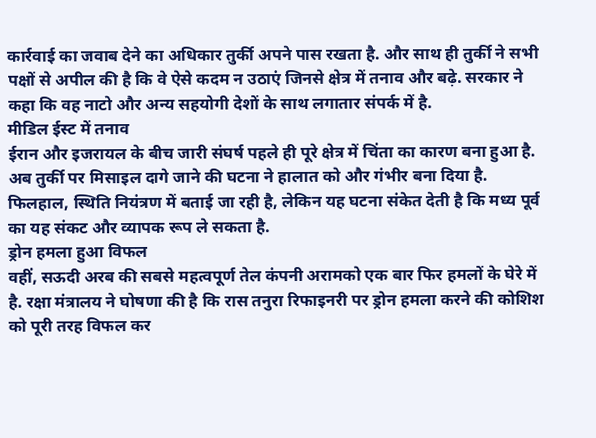कार्रवाई का जवाब देने का अधिकार तुर्की अपने पास रखता है. और साथ ही तुर्की ने सभी पक्षों से अपील की है कि वे ऐसे कदम न उठाएं जिनसे क्षेत्र में तनाव और बढ़े. सरकार ने कहा कि वह नाटो और अन्य सहयोगी देशों के साथ लगातार संपर्क में है.
मीडिल ईस्ट में तनाव
ईरान और इजरायल के बीच जारी संघर्ष पहले ही पूरे क्षेत्र में चिंता का कारण बना हुआ है. अब तुर्की पर मिसाइल दागे जाने की घटना ने हालात को और गंभीर बना दिया है. फिलहाल, स्थिति नियंत्रण में बताई जा रही है, लेकिन यह घटना संकेत देती है कि मध्य पूर्व का यह संकट और व्यापक रूप ले सकता है.
ड्रोन हमला हुआ विफल
वहीं, सऊदी अरब की सबसे महत्वपूर्ण तेल कंपनी अरामको एक बार फिर हमलों के घेरे में है. रक्षा मंत्रालय ने घोषणा की है कि रास तनुरा रिफाइनरी पर ड्रोन हमला करने की कोशिश को पूरी तरह विफल कर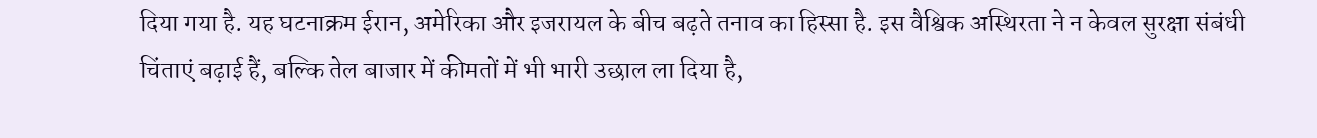दिया गया है. यह घटनाक्रम ईरान, अमेरिका और इजरायल के बीच बढ़ते तनाव का हिस्सा है. इस वैश्विक अस्थिरता ने न केवल सुरक्षा संबंधी चिंताएं बढ़ाई हैं, बल्कि तेल बाजार में कीमतों में भी भारी उछाल ला दिया है,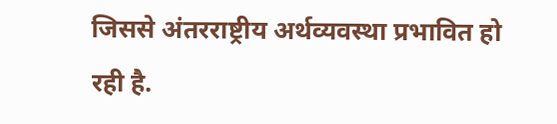जिससे अंतरराष्ट्रीय अर्थव्यवस्था प्रभावित हो रही है.